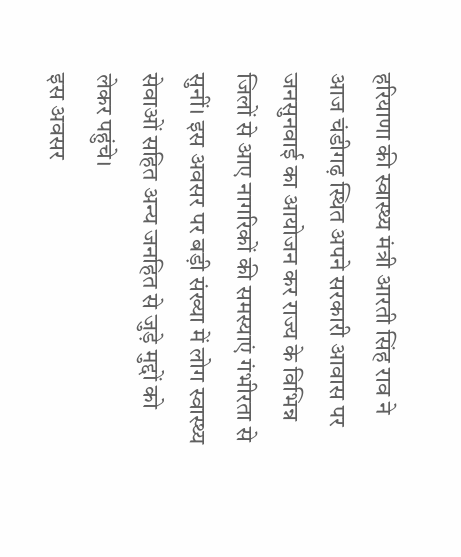हरियाणा की स्वास्थ्य मंत्री आरती सिंह राव ने आज चंडीगढ़ स्थित अपने सरकारी आवास पर जनसुनवाई का आयोजन कर राज्य के विभिन्न जिलों से आए नागरिकों की समस्याएं गंभीरता से सुनीं। इस अवसर पर बड़ी संख्या में लोग स्वास्थ्य सेवाओं सहित अन्य जनहित से जुड़े मुद्दों को लेकर पहुंचे।
इस अवसर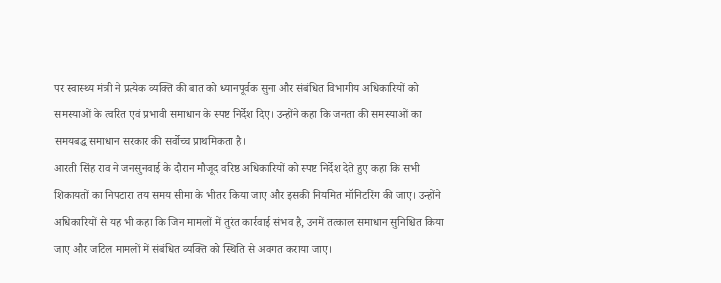पर स्वास्थ्य मंत्री ने प्रत्येक व्यक्ति की बात को ध्यानपूर्वक सुना और संबंधित विभागीय अधिकारियों को समस्याओं के त्वरित एवं प्रभावी समाधान के स्पष्ट निर्देश दिए। उन्होंने कहा कि जनता की समस्याओं का समयबद्ध समाधान सरकार की सर्वोच्च प्राथमिकता है।
आरती सिंह राव ने जनसुनवाई के दौरान मौजूद वरिष्ठ अधिकारियों को स्पष्ट निर्देश देते हुए कहा कि सभी शिकायतों का निपटारा तय समय सीमा के भीतर किया जाए और इसकी नियमित मॉनिटरिंग की जाए। उन्होंने अधिकारियों से यह भी कहा कि जिन मामलों में तुरंत कार्रवाई संभव है, उनमें तत्काल समाधान सुनिश्चित किया जाए और जटिल मामलों में संबंधित व्यक्ति को स्थिति से अवगत कराया जाए।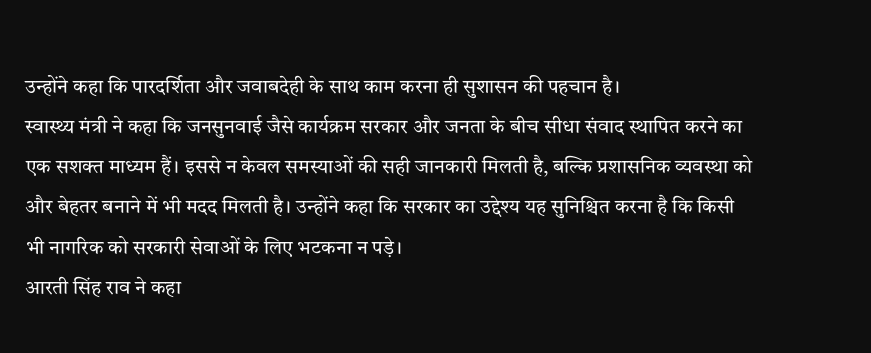उन्होंने कहा कि पारदर्शिता और जवाबदेही के साथ काम करना ही सुशासन की पहचान है।
स्वास्थ्य मंत्री ने कहा कि जनसुनवाई जैसे कार्यक्रम सरकार और जनता के बीच सीधा संवाद स्थापित करने का एक सशक्त माध्यम हैं। इससे न केवल समस्याओं की सही जानकारी मिलती है, बल्कि प्रशासनिक व्यवस्था को और बेहतर बनाने में भी मदद मिलती है। उन्होंने कहा कि सरकार का उद्देश्य यह सुनिश्चित करना है कि किसी भी नागरिक को सरकारी सेवाओं के लिए भटकना न पड़े।
आरती सिंह राव ने कहा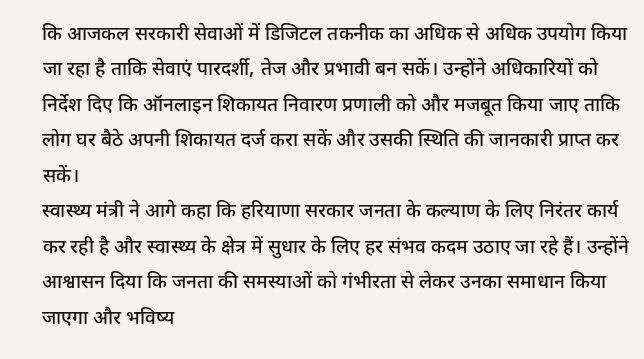कि आजकल सरकारी सेवाओं में डिजिटल तकनीक का अधिक से अधिक उपयोग किया जा रहा है ताकि सेवाएं पारदर्शी, तेज और प्रभावी बन सकें। उन्होंने अधिकारियों को निर्देश दिए कि ऑनलाइन शिकायत निवारण प्रणाली को और मजबूत किया जाए ताकि लोग घर बैठे अपनी शिकायत दर्ज करा सकें और उसकी स्थिति की जानकारी प्राप्त कर सकें।
स्वास्थ्य मंत्री ने आगे कहा कि हरियाणा सरकार जनता के कल्याण के लिए निरंतर कार्य कर रही है और स्वास्थ्य के क्षेत्र में सुधार के लिए हर संभव कदम उठाए जा रहे हैं। उन्होंने आश्वासन दिया कि जनता की समस्याओं को गंभीरता से लेकर उनका समाधान किया जाएगा और भविष्य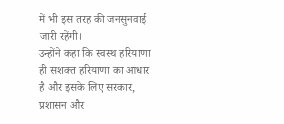में भी इस तरह की जनसुनवाई जारी रहेंगी।
उन्होंने कहा कि स्वस्थ हरियाणा ही सशक्त हरियाणा का आधार है और इसके लिए सरकार, प्रशासन और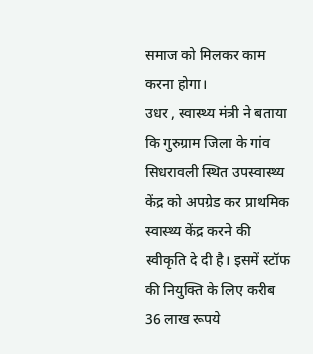समाज को मिलकर काम करना होगा।
उधर , स्वास्थ्य मंत्री ने बताया कि गुरुग्राम जिला के गांव सिधरावली स्थित उपस्वास्थ्य केंद्र को अपग्रेड कर प्राथमिक स्वास्थ्य केंद्र करने की स्वीकृति दे दी है। इसमें स्टॉफ की नियुक्ति के लिए करीब 36 लाख रूपये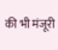की भी मंजूरी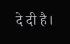दे दी है।